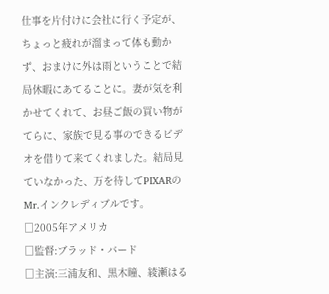仕事を片付けに会社に行く予定が、ちょっと疲れが溜まって体も動かず、おまけに外は雨ということで結局休暇にあてることに。妻が気を利かせてくれて、お昼ご飯の買い物がてらに、家族で見る事のできるビデオを借りて来てくれました。結局見ていなかった、万を待してPIXARのMr.インクレディブルです。
□2005年アメリカ
□監督:ブラッド・バード
□主演:三浦友和、黒木瞳、綾瀬はる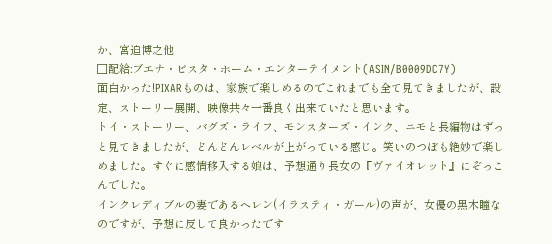か、宮迫博之他
□配給:ブエナ・ビスタ・ホーム・エンターテイメント(ASIN/B0009DC7Y)
面白かった!PIXARものは、家族で楽しめるのでこれまでも全て見てきましたが、設定、ストーリー展開、映像共々一番良く出来ていたと思います。
トイ・ストーリー、バグズ・ライフ、モンスターズ・インク、ニモと長編物はずっと見てきましたが、どんどんレベルが上がっている感じ。笑いのつぼも絶妙で楽しめました。すぐに感情移入する娘は、予想通り長女の『ヴァイオレット』にぞっこんでした。
インクレディブルの妻であるヘレン(イラスティ・ガール)の声が、女優の黒木瞳なのですが、予想に反して良かったです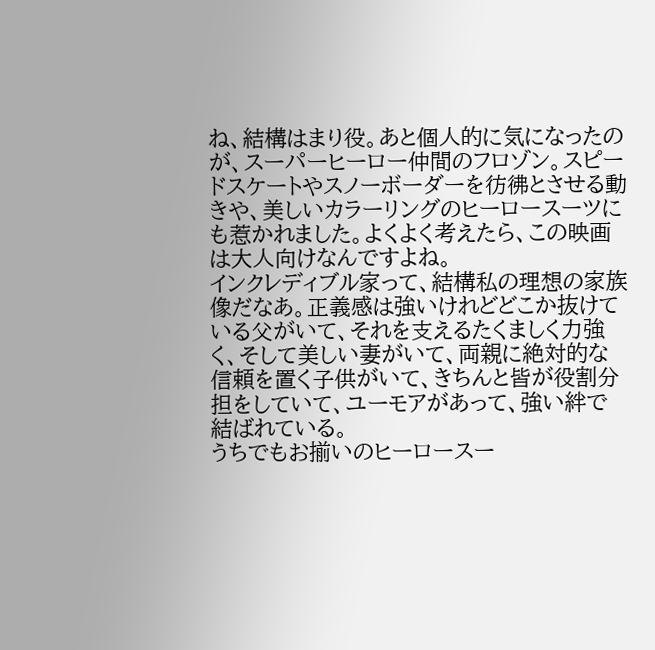ね、結構はまり役。あと個人的に気になったのが、スーパーヒーロー仲間のフロゾン。スピードスケートやスノーボーダーを彷彿とさせる動きや、美しいカラーリングのヒーロースーツにも惹かれました。よくよく考えたら、この映画は大人向けなんですよね。
インクレディブル家って、結構私の理想の家族像だなあ。正義感は強いけれどどこか抜けている父がいて、それを支えるたくましく力強く、そして美しい妻がいて、両親に絶対的な信頼を置く子供がいて、きちんと皆が役割分担をしていて、ユーモアがあって、強い絆で結ばれている。
うちでもお揃いのヒーロースー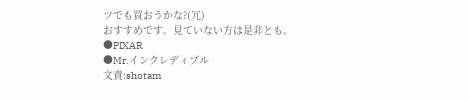ツでも買おうかな?(冗)
おすすめです。見ていない方は是非とも。
●PIXAR
●Mr.インクレディブル
文責:shotam